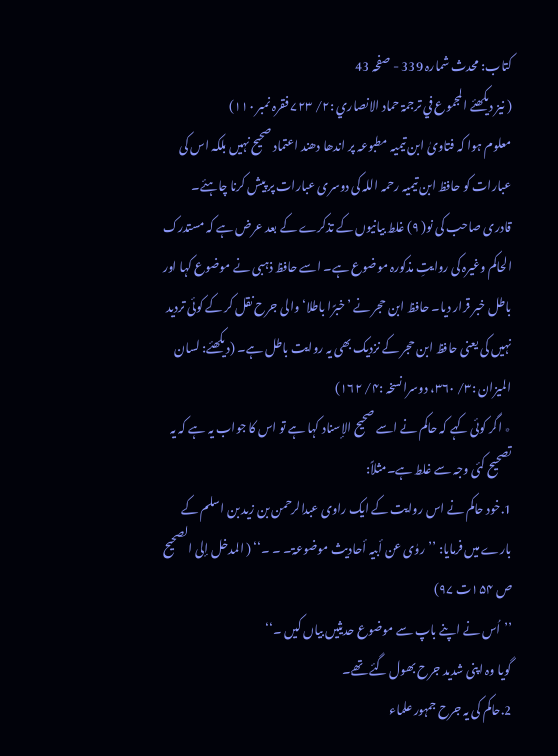کتاب: محدث شمارہ 339 - صفحہ 43
( نیز دیکھئے المجموع في ترجمۃ حماد الانصاري :۲/ ۷۲۳ فقرہ نمبر ۱۱۰)
معلوم ہوا کہ فتاویٰ ابن تیمیہ مطبوعہ پر اندھا دھند اعتماد صحیح نہیں بلکہ اس کی عبارات کو حافظ ابن تیمیہ رحمہ اللہ کی دوسری عبارات پر پیش کرنا چاہئے۔
قادری صاحب کی نو( ۹) غلط بیانیوں کے تذکرے کے بعد عرض ہے کہ مستدرک الحاکم وغیرہ کی روایتِ مذکورہ موضوع ہے۔ اسے حافظ ذہبی نے موضوع کہا اور باطل خبر قرار دیا۔ حافظ ابن حجر نے ’خبرًا باطلا‘ والی جرح نقل کر کے کوئی تردید نہیں کی یعنی حافظ ابن حجر کے نزدیک بھی یہ روایت باطل ہے۔ (دیکھئے: لسان المیزان :۳/ ۳۶۰، دوسرا نسخہ :۴/ ۱۶۲)
٭ اگر کوئی کہے کہ حاکم نے اسے صحیح الإسناد کہا ہے تو اس کا جواب یہ ہے کہ یہ تصحیح کئی وجہ سے غلط ہے۔مثلاً:
1.خود حاکم نے اس روایت کے ایک راوی عبدالرحمن بن زید بن اسلم کے بارے میں فرمایا: ’’روٰی عن أبیہ أحادیث موضوعۃ۔ ۔ ۔‘‘ ( المدخل إلی الصحیح ص ۱۵۴ت ۹۷)
’’اُس نے اپنے باپ سے موضوع حدیثیں بیاں کیں ۔‘‘
گویا وہ اپنی شدید جرح بھول گئے تھے۔
2.حاکم کی یہ جرح جمہور علماء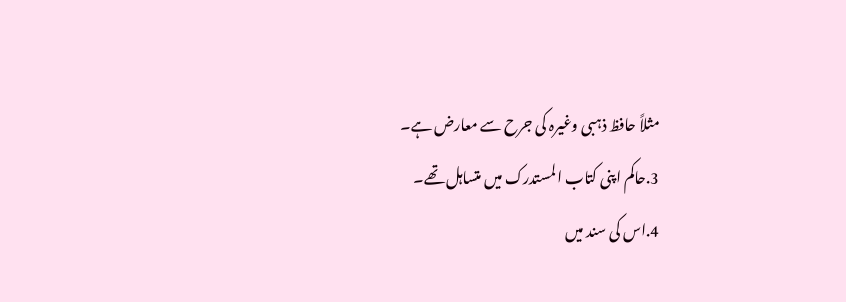مثلاً حافظ ذہبی وغیرہ کی جرح سے معارض ہے۔
3.حاکم اپنی کتاب المستدرک میں متساہل تھے۔
4.اس کی سند میں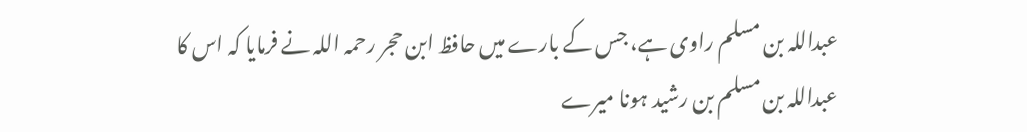عبداللہ بن مسلم راوی ہے، جس کے بارے میں حافظ ابن حجر رحمہ اللہ نے فرمایا کہ اس کا عبداللہ بن مسلم بن رشید ہونا میرے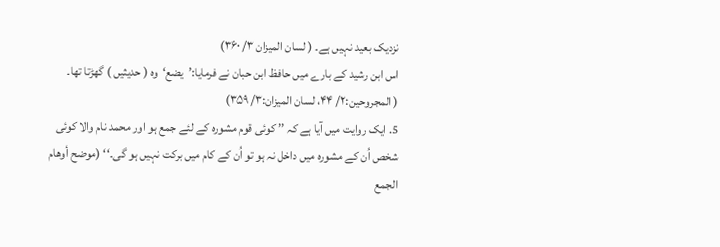نزدیک بعید نہیں ہے۔ ( لسان المیزان ۳/ ۳۶۰)
اس ابن رشید کے بارے میں حافظ ابن حبان نے فرمایا:’یضع‘وہ ( حدیثیں ) گھڑتا تھا۔
( المجروحین:۲/ ۴۴، لسان المیزان:۳/ ۳۵۹)
5. ایک روایت میں آیا ہے کہ ’’ کوئی قوم مشورہ کے لئے جمع ہو اور محمد نام والا کوئی شخص اُن کے مشورہ میں داخل نہ ہو تو اُن کے کام میں برکت نہیں ہو گی۔‘‘ (موضح أوھام الجمع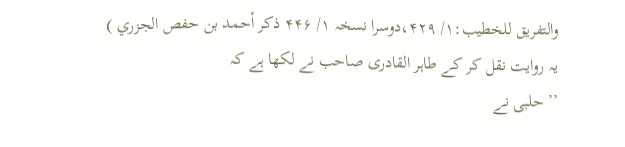والتفریق للخطیب:۱/ ۴۲۹،دوسرا نسخہ ۱/ ۴۴۶ ذکر أحمد بن حفص الجزري )
یہ روایت نقل کر کے طاہر القادری صاحب نے لکھا ہے کہ
’’ حلبی نے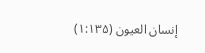إنسان العیون (۱:۱۳۵)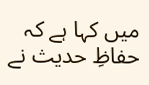میں کہا ہے کہ حفاظِ حدیث نے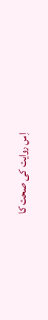اِس روایت کی صحت کا